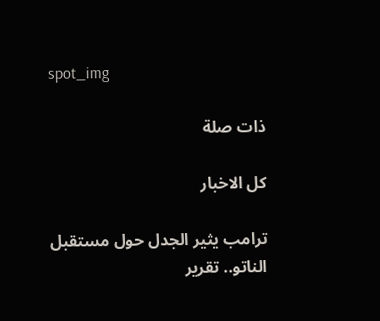spot_img

ذات صلة

كل الاخبار

ترامب يثير الجدل حول مستقبل الناتو.. تقرير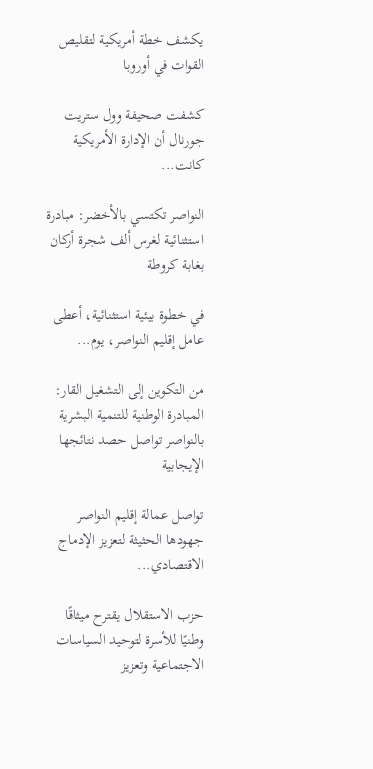يكشف خطة أمريكية لتقليص القوات في أوروبا

كشفت صحيفة وول ستريت جورنال أن الإدارة الأمريكية كانت...

النواصر تكتسي بالأخضر: مبادرة استثنائية لغرس ألف شجرة أركان بغابة كروطة

في خطوة بيئية استثنائية، أعطى عامل إقليم النواصر، يوم...

من التكوين إلى التشغيل القار: المبادرة الوطنية للتنمية البشرية بالنواصر تواصل حصد نتائجها الإيجابية

تواصل عمالة إقليم النواصر جهودها الحثيثة لتعزيز الإدماج الاقتصادي...

حزب الاستقلال يقترح ميثاقًا وطنيًا للأسرة لتوحيد السياسات الاجتماعية وتعزيز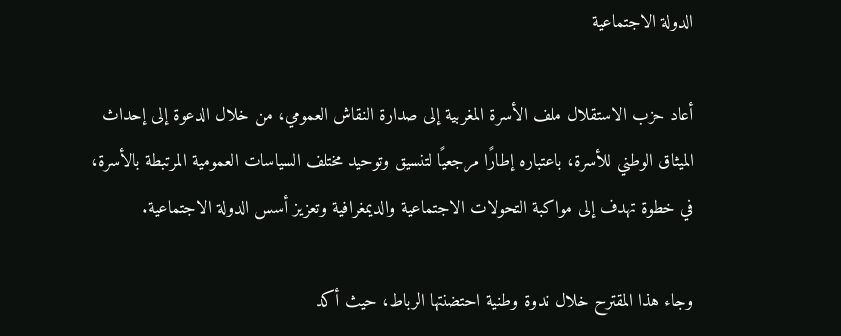الدولة الاجتماعية

أعاد حزب الاستقلال ملف الأسرة المغربية إلى صدارة النقاش العمومي، من خلال الدعوة إلى إحداث الميثاق الوطني للأسرة، باعتباره إطارًا مرجعيًا لتنسيق وتوحيد مختلف السياسات العمومية المرتبطة بالأسرة، في خطوة تهدف إلى مواكبة التحولات الاجتماعية والديمغرافية وتعزيز أسس الدولة الاجتماعية.

وجاء هذا المقترح خلال ندوة وطنية احتضنتها الرباط، حيث أكد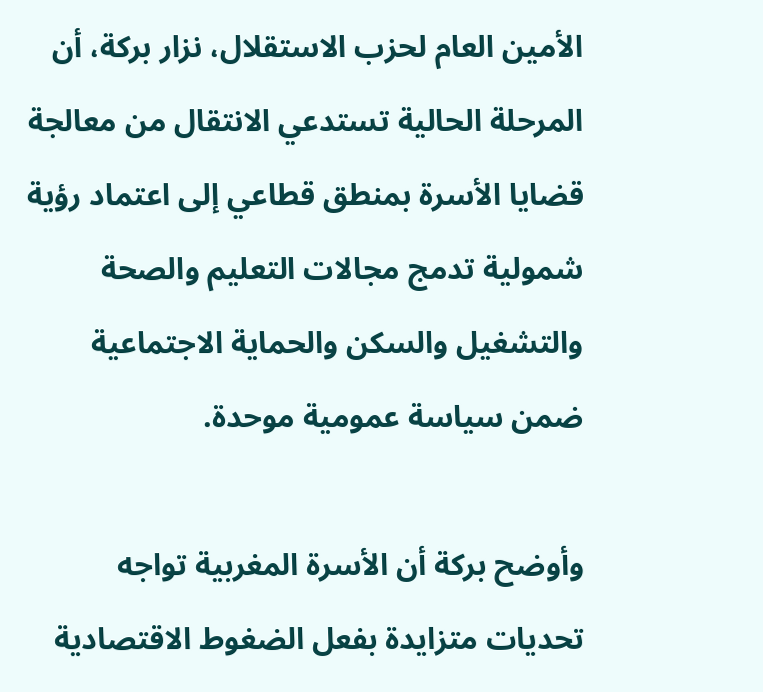الأمين العام لحزب الاستقلال، نزار بركة، أن المرحلة الحالية تستدعي الانتقال من معالجة قضايا الأسرة بمنطق قطاعي إلى اعتماد رؤية شمولية تدمج مجالات التعليم والصحة والتشغيل والسكن والحماية الاجتماعية ضمن سياسة عمومية موحدة.

وأوضح بركة أن الأسرة المغربية تواجه تحديات متزايدة بفعل الضغوط الاقتصادية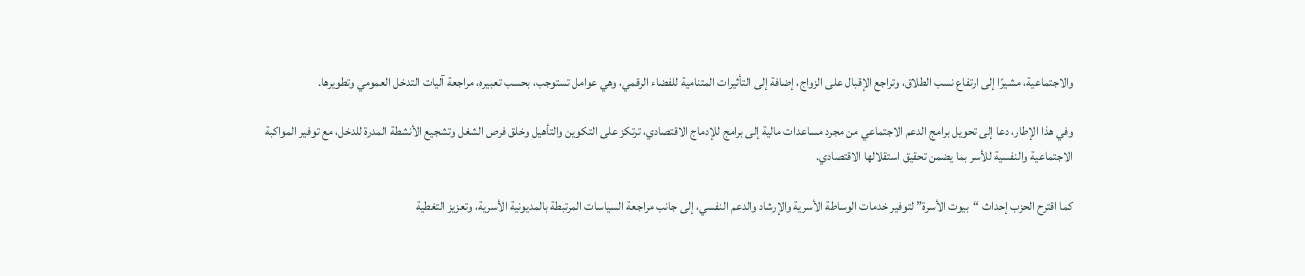والاجتماعية، مشيرًا إلى ارتفاع نسب الطلاق، وتراجع الإقبال على الزواج، إضافة إلى التأثيرات المتنامية للفضاء الرقمي، وهي عوامل تستوجب، بحسب تعبيره، مراجعة آليات التدخل العمومي وتطويرها.

وفي هذا الإطار، دعا إلى تحويل برامج الدعم الاجتماعي من مجرد مساعدات مالية إلى برامج للإدماج الاقتصادي، ترتكز على التكوين والتأهيل وخلق فرص الشغل وتشجيع الأنشطة المدرة للدخل، مع توفير المواكبة الاجتماعية والنفسية للأسر بما يضمن تحقيق استقلالها الاقتصادي.

كما اقترح الحزب إحداث “بيوت الأسرة” لتوفير خدمات الوساطة الأسرية والإرشاد والدعم النفسي، إلى جانب مراجعة السياسات المرتبطة بالمديونية الأسرية، وتعزيز التغطية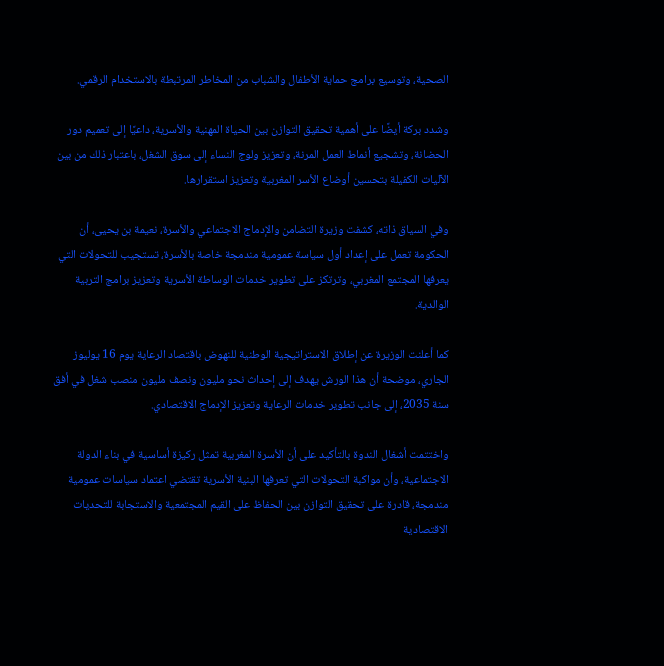الصحية، وتوسيع برامج حماية الأطفال والشباب من المخاطر المرتبطة بالاستخدام الرقمي.

وشدد بركة أيضًا على أهمية تحقيق التوازن بين الحياة المهنية والأسرية، داعيًا إلى تعميم دور الحضانة، وتشجيع أنماط العمل المرنة، وتعزيز ولوج النساء إلى سوق الشغل، باعتبار ذلك من بين الآليات الكفيلة بتحسين أوضاع الأسر المغربية وتعزيز استقرارها.

وفي السياق ذاته، كشفت وزيرة التضامن والإدماج الاجتماعي والأسرة، نعيمة بن يحيى، أن الحكومة تعمل على إعداد أول سياسة عمومية مندمجة خاصة بالأسرة، تستجيب للتحولات التي يعرفها المجتمع المغربي، وترتكز على تطوير خدمات الوساطة الأسرية وتعزيز برامج التربية الوالدية.

كما أعلنت الوزيرة عن إطلاق الاستراتيجية الوطنية للنهوض باقتصاد الرعاية يوم 16 يوليوز الجاري، موضحة أن هذا الورش يهدف إلى إحداث نحو مليون ونصف مليون منصب شغل في أفق سنة 2035، إلى جانب تطوير خدمات الرعاية وتعزيز الإدماج الاقتصادي.

واختتمت أشغال الندوة بالتأكيد على أن الأسرة المغربية تمثل ركيزة أساسية في بناء الدولة الاجتماعية، وأن مواكبة التحولات التي تعرفها البنية الأسرية تقتضي اعتماد سياسات عمومية مندمجة، قادرة على تحقيق التوازن بين الحفاظ على القيم المجتمعية والاستجابة للتحديات الاقتصادية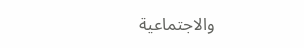والاجتماعية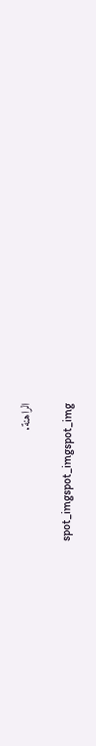الراهنة.

spot_imgspot_imgspot_img